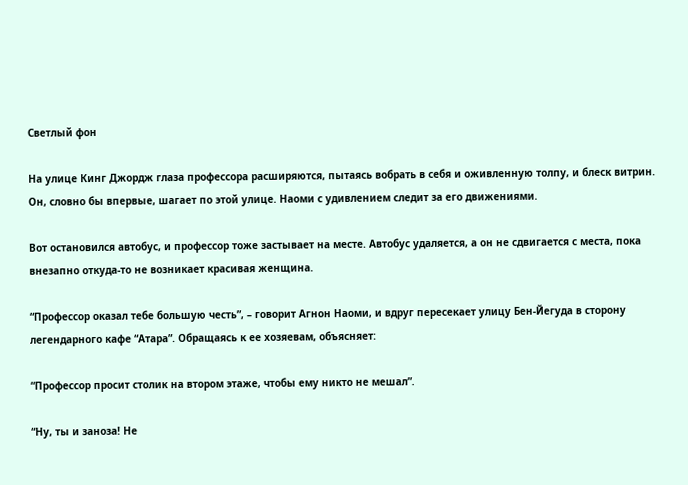Светлый фон

На улице Кинг Джордж глаза профессора расширяются, пытаясь вобрать в себя и оживленную толпу, и блеск витрин. Он, словно бы впервые, шагает по этой улице. Наоми с удивлением следит за его движениями.

Вот остановился автобус, и профессор тоже застывает на месте. Автобус удаляется, а он не сдвигается с места, пока внезапно откуда-то не возникает красивая женщина.

“Профессор оказал тебе большую честь”, – говорит Агнон Наоми, и вдруг пересекает улицу Бен-Йегуда в сторону легендарного кафе “Атара”. Обращаясь к ее хозяевам, объясняет:

“Профессор просит столик на втором этаже, чтобы ему никто не мешал”.

“Ну, ты и заноза! Не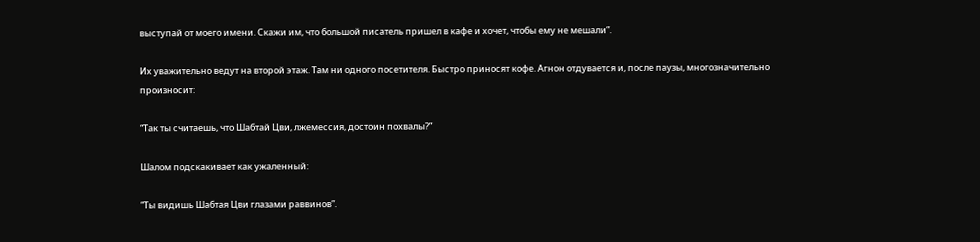выступай от моего имени. Скажи им, что большой писатель пришел в кафе и хочет, чтобы ему не мешали”.

Их уважительно ведут на второй этаж. Там ни одного посетителя. Быстро приносят кофе. Агнон отдувается и, после паузы, многозначительно произносит:

“Так ты считаешь, что Шабтай Цви, лжемессия, достоин похвалы?”

Шалом подскакивает как ужаленный:

“Ты видишь Шабтая Цви глазами раввинов”.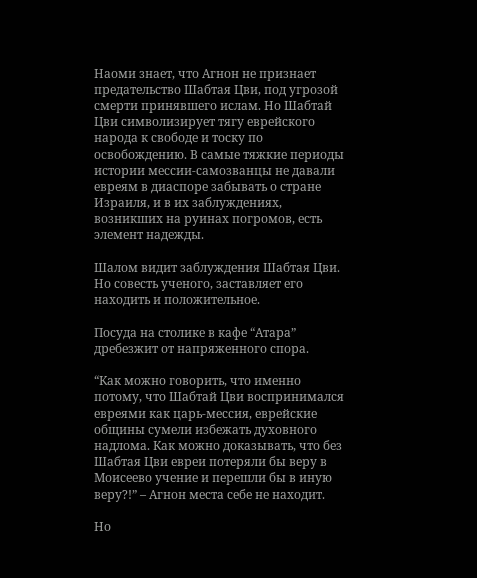Наоми знает, что Агнон не признает предательство Шабтая Цви, под угрозой смерти принявшего ислам. Но Шабтай Цви символизирует тягу еврейского народа к свободе и тоску по освобождению. В самые тяжкие периоды истории мессии-самозванцы не давали евреям в диаспоре забывать о стране Израиля, и в их заблуждениях, возникших на руинах погромов, есть элемент надежды.

Шалом видит заблуждения Шабтая Цви. Но совесть ученого, заставляет его находить и положительное.

Посуда на столике в кафе “Атара” дребезжит от напряженного спора.

“Как можно говорить, что именно потому, что Шабтай Цви воспринимался евреями как царь-мессия, еврейские общины сумели избежать духовного надлома. Как можно доказывать, что без Шабтая Цви евреи потеряли бы веру в Моисеево учение и перешли бы в иную веру?!” – Агнон места себе не находит.

Но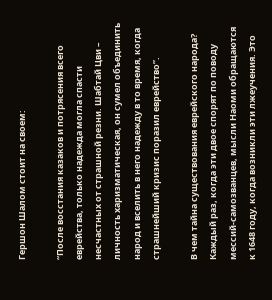Гершон Шалом стоит на своем:

“После восстания казаков и потрясения всего еврейства, только надежда могла спасти несчастных от страшной резни. Шабтай Цви – личность харизматическая, он сумел объединить народ и вселить в него надежду в то время, когда страшнейший кризис поразил еврейство”.

В чем тайна существования еврейского народа? Каждый раз, когда эти двое спорят по поводу мессий-самозванцев, мысли Наоми обращаются к 1648 году, когда возникли эти лжеучения. Это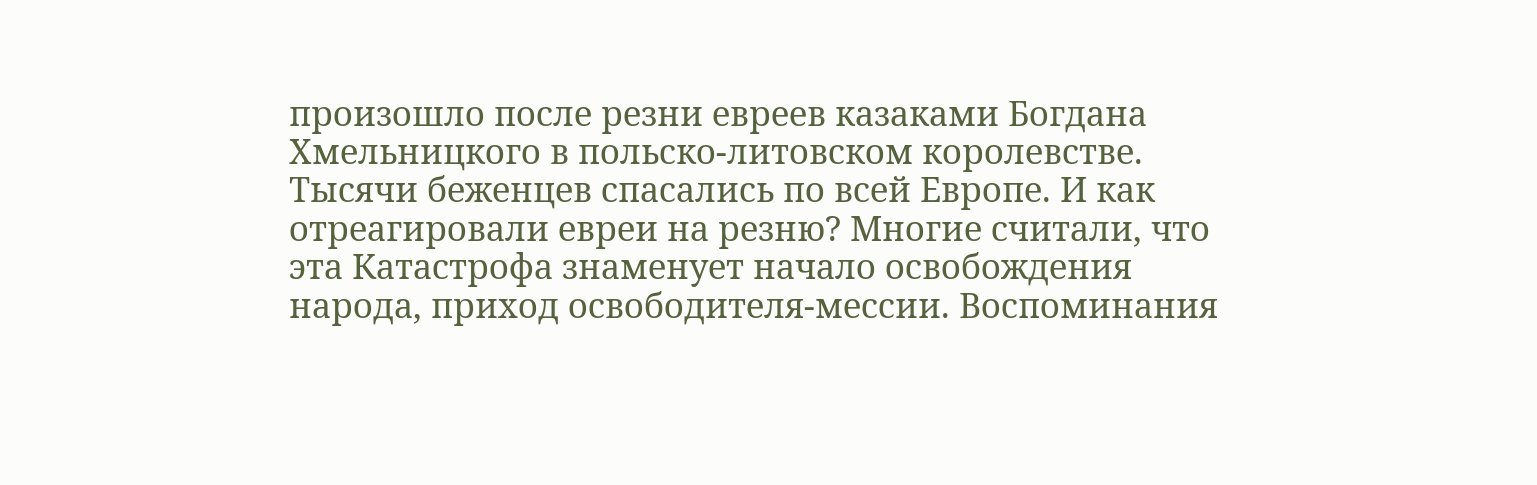произошло после резни евреев казаками Богдана Хмельницкого в польско-литовском королевстве. Тысячи беженцев спасались по всей Европе. И как отреагировали евреи на резню? Многие считали, что эта Катастрофа знаменует начало освобождения народа, приход освободителя-мессии. Воспоминания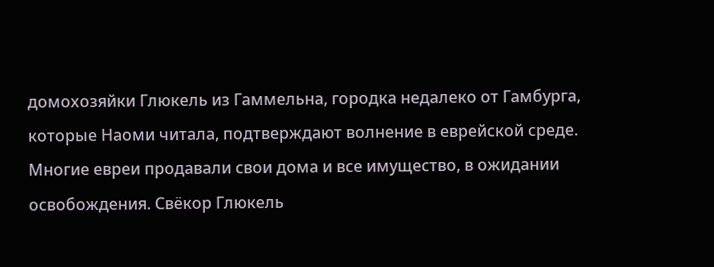домохозяйки Глюкель из Гаммельна, городка недалеко от Гамбурга, которые Наоми читала, подтверждают волнение в еврейской среде. Многие евреи продавали свои дома и все имущество, в ожидании освобождения. Свёкор Глюкель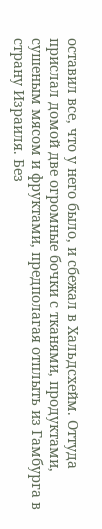оставил все, что у него было, и сбежал в Хальдсхейм. Оттуда прислал домой две огромные бочки с тканями, продуктами, сушеным мясом и фруктами, предполагая отплыть из Гамбурга в страну Израиля. Без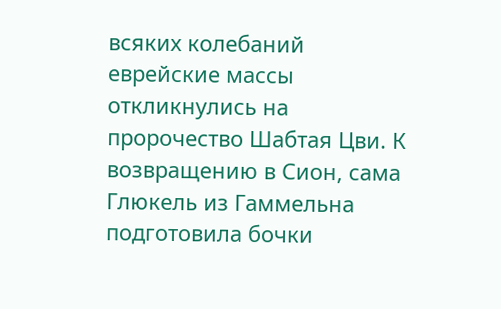всяких колебаний еврейские массы откликнулись на пророчество Шабтая Цви. К возвращению в Сион, сама Глюкель из Гаммельна подготовила бочки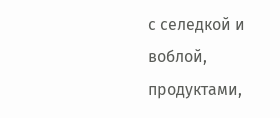с селедкой и воблой, продуктами,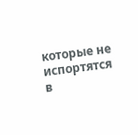которые не испортятся в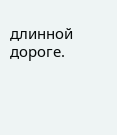длинной дороге.